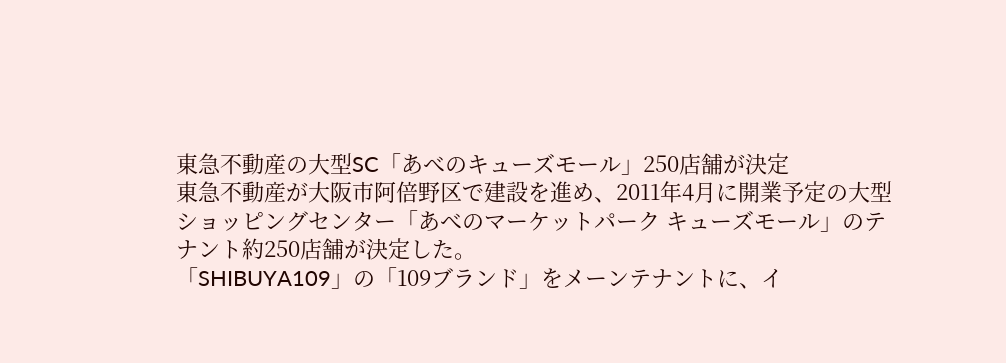東急不動産の大型SC「あべのキューズモール」250店舗が決定
東急不動産が大阪市阿倍野区で建設を進め、2011年4月に開業予定の大型ショッピングセンター「あべのマーケットパーク キューズモール」のテナント約250店舗が決定した。
「SHIBUYA109」の「109ブランド」をメーンテナントに、イ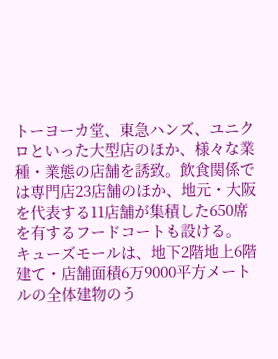トーヨーカ堂、東急ハンズ、ユニクロといった大型店のほか、様々な業種・業態の店舗を誘致。飲食関係では専門店23店舗のほか、地元・大阪を代表する11店舗が集積した650席を有するフードコートも設ける。
キューズモールは、地下2階地上6階建て・店舗面積6万9000平方メートルの全体建物のう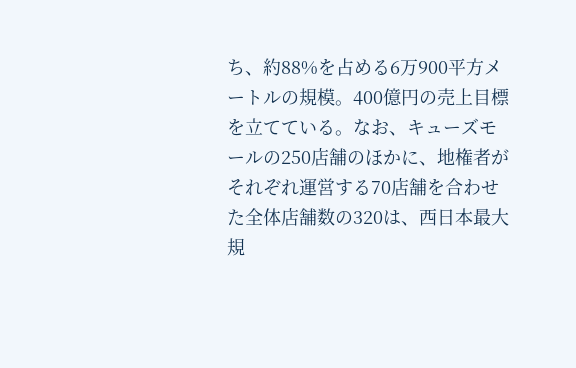ち、約88%を占める6万900平方メートルの規模。400億円の売上目標を立てている。なお、キューズモールの250店舗のほかに、地権者がそれぞれ運営する70店舗を合わせた全体店舗数の320は、西日本最大規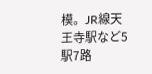模。JR線天王寺駅など5駅7路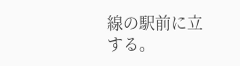線の駅前に立する。